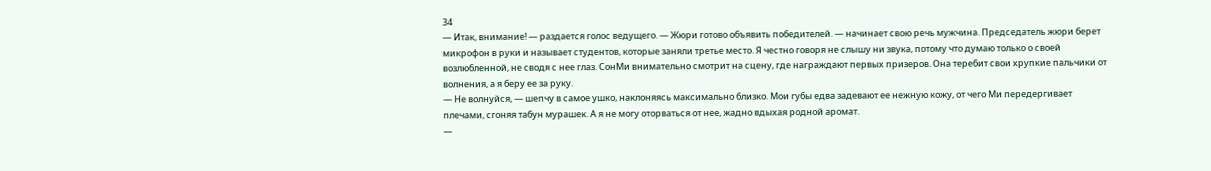34
— Итак, внимание! — раздается голос ведущего. — Жюри готово объявить победителей. — начинает свою речь мужчина. Председатель жюри берет микрофон в руки и называет студентов, которые заняли третье место. Я честно говоря не слышу ни звука, потому что думаю только о своей возлюбленной, не сводя с нее глаз. СонМи внимательно смотрит на сцену, где награждают первых призеров. Она теребит свои хрупкие пальчики от волнения, а я беру ее за руку.
— Не волнуйся, — шепчу в самое ушко, наклоняясь максимально близко. Мои губы едва задевают ее нежную кожу, от чего Ми передергивает плечами, сгоняя табун мурашек. А я не могу оторваться от нее, жадно вдыхая родной аромат.
—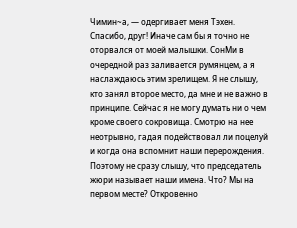Чимин~а, — одергивает меня Тэхен. Спасибо, друг! Иначе сам бы я точно не оторвался от моей малышки. СонМи в очередной раз заливается румянцем, а я наслаждаюсь этим зрелищем. Я не слышу, кто занял второе место, да мне и не важно в принципе. Сейчас я не могу думать ни о чем кроме своего сокровища. Смотрю на нее неотрывно, гадая подействовал ли поцелуй и когда она вспомнит наши перерождения. Поэтому не сразу слышу, что председатель жюри называет наши имена. Что? Мы на первом месте? Откровенно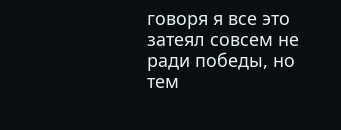говоря я все это затеял совсем не ради победы, но тем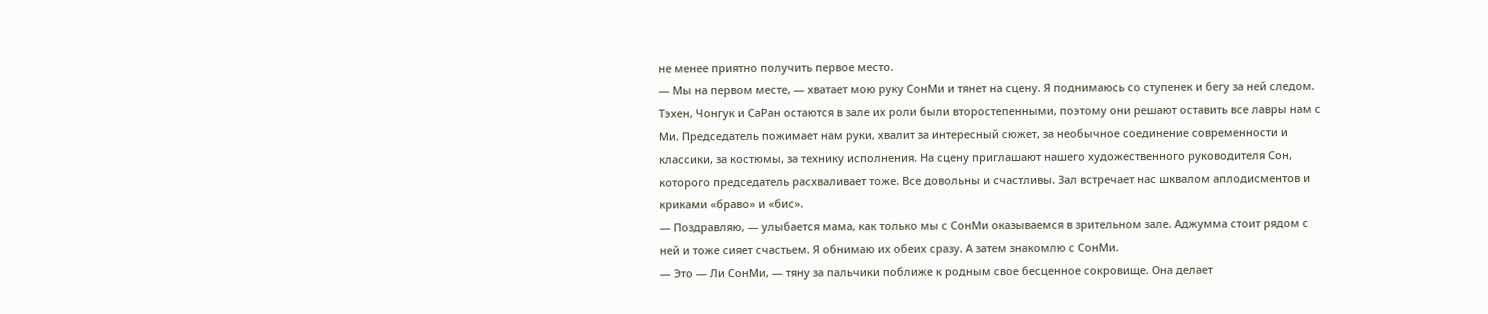не менее приятно получить первое место.
— Мы на первом месте, — хватает мою руку СонМи и тянет на сцену. Я поднимаюсь со ступенек и бегу за ней следом. Тэхен, Чонгук и СаРан остаются в зале их роли были второстепенными, поэтому они решают оставить все лавры нам с Ми. Председатель пожимает нам руки, хвалит за интересный сюжет, за необычное соединение современности и классики, за костюмы, за технику исполнения. На сцену приглашают нашего художественного руководителя Сон, которого председатель расхваливает тоже. Все довольны и счастливы. Зал встречает нас шквалом аплодисментов и криками «браво» и «бис».
— Поздравляю, — улыбается мама, как только мы с СонМи оказываемся в зрительном зале. Аджумма стоит рядом с ней и тоже сияет счастьем. Я обнимаю их обеих сразу. А затем знакомлю с СонМи.
— Это — Ли СонМи, — тяну за пальчики поближе к родным свое бесценное сокровище. Она делает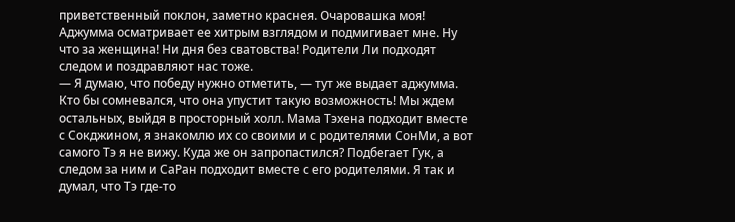приветственный поклон, заметно краснея. Очаровашка моя! Аджумма осматривает ее хитрым взглядом и подмигивает мне. Ну что за женщина! Ни дня без сватовства! Родители Ли подходят следом и поздравляют нас тоже.
— Я думаю, что победу нужно отметить, — тут же выдает аджумма. Кто бы сомневался, что она упустит такую возможность! Мы ждем остальных, выйдя в просторный холл. Мама Тэхена подходит вместе с Сокджином, я знакомлю их со своими и с родителями СонМи, а вот самого Тэ я не вижу. Куда же он запропастился? Подбегает Гук, а следом за ним и СаРан подходит вместе с его родителями. Я так и думал, что Тэ где-то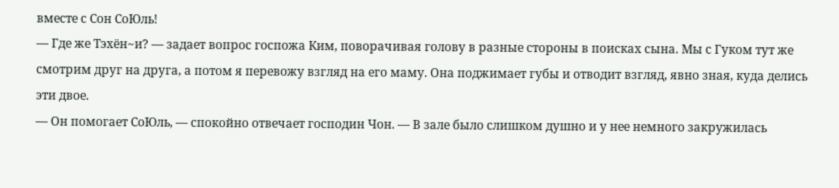вместе с Сон СоЮль!
— Где же Тэхён~и? — задает вопрос госпожа Ким, поворачивая голову в разные стороны в поисках сына. Мы с Гуком тут же смотрим друг на друга, а потом я перевожу взгляд на его маму. Она поджимает губы и отводит взгляд, явно зная, куда делись эти двое.
— Он помогает СоЮль, — спокойно отвечает господин Чон. — В зале было слишком душно и у нее немного закружилась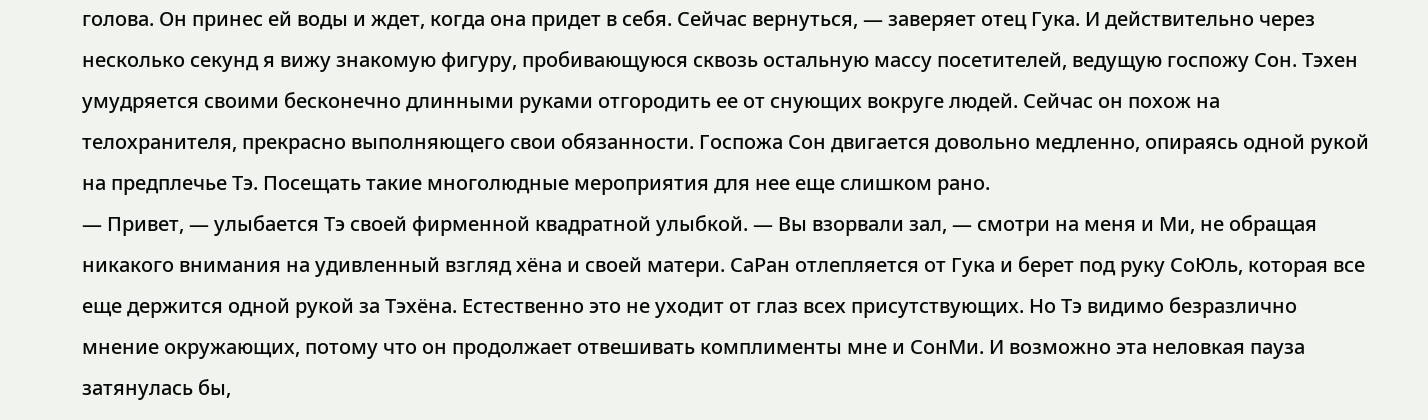голова. Он принес ей воды и ждет, когда она придет в себя. Сейчас вернуться, — заверяет отец Гука. И действительно через несколько секунд я вижу знакомую фигуру, пробивающуюся сквозь остальную массу посетителей, ведущую госпожу Сон. Тэхен умудряется своими бесконечно длинными руками отгородить ее от снующих вокруге людей. Сейчас он похож на телохранителя, прекрасно выполняющего свои обязанности. Госпожа Сон двигается довольно медленно, опираясь одной рукой на предплечье Тэ. Посещать такие многолюдные мероприятия для нее еще слишком рано.
— Привет, — улыбается Тэ своей фирменной квадратной улыбкой. — Вы взорвали зал, — смотри на меня и Ми, не обращая никакого внимания на удивленный взгляд хёна и своей матери. СаРан отлепляется от Гука и берет под руку СоЮль, которая все еще держится одной рукой за Тэхёна. Естественно это не уходит от глаз всех присутствующих. Но Тэ видимо безразлично мнение окружающих, потому что он продолжает отвешивать комплименты мне и СонМи. И возможно эта неловкая пауза затянулась бы,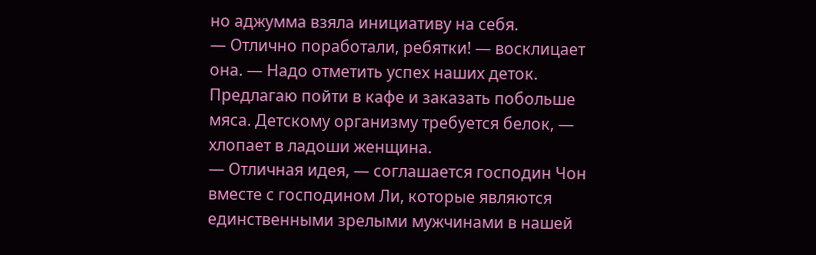но аджумма взяла инициативу на себя.
— Отлично поработали, ребятки! — восклицает она. — Надо отметить успех наших деток. Предлагаю пойти в кафе и заказать побольше мяса. Детскому организму требуется белок, — хлопает в ладоши женщина.
— Отличная идея, — соглашается господин Чон вместе с господином Ли, которые являются единственными зрелыми мужчинами в нашей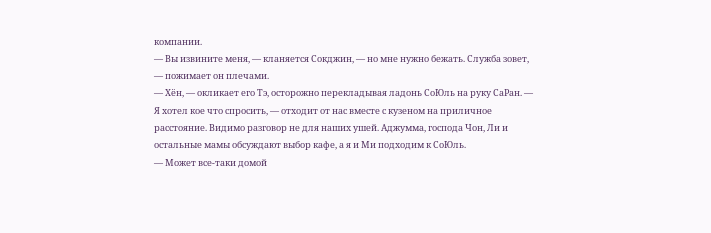компании.
— Вы извините меня, — кланяется Сокджин, — но мне нужно бежать. Служба зовет, — пожимает он плечами.
— Хён, — окликает его Тэ, осторожно перекладывая ладонь СоЮль на руку СаРан. — Я хотел кое что спросить, — отходит от нас вместе с кузеном на приличное расстояние. Видимо разговор не для наших ушей. Аджумма, господа Чон, Ли и остальные мамы обсуждают выбор кафе, а я и Ми подходим к СоЮль.
— Может все-таки домой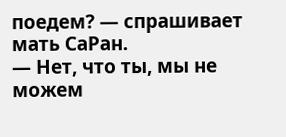поедем? — спрашивает мать СаРан.
— Нет, что ты, мы не можем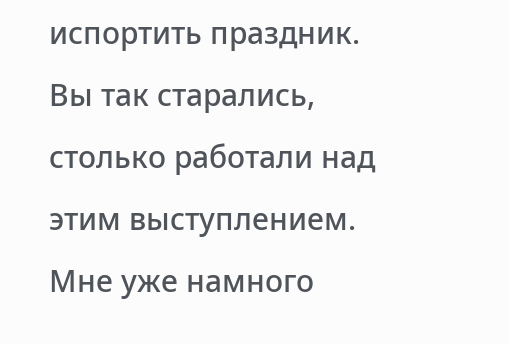испортить праздник. Вы так старались, столько работали над этим выступлением. Мне уже намного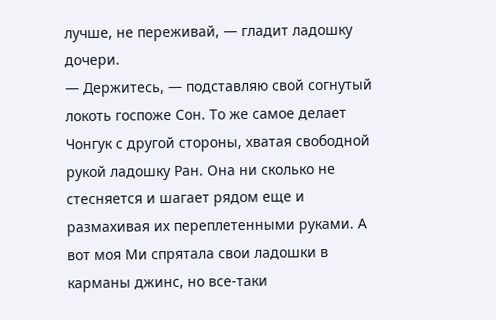лучше, не переживай, — гладит ладошку дочери.
— Держитесь, — подставляю свой согнутый локоть госпоже Сон. То же самое делает Чонгук с другой стороны, хватая свободной рукой ладошку Ран. Она ни сколько не стесняется и шагает рядом еще и размахивая их переплетенными руками. А вот моя Ми спрятала свои ладошки в карманы джинс, но все-таки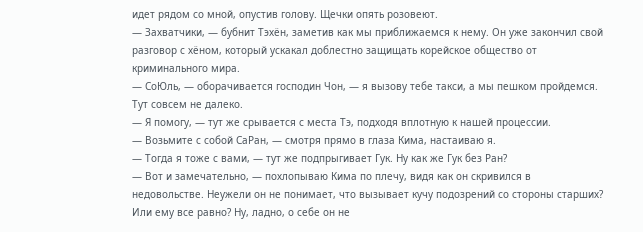идет рядом со мной, опустив голову. Щечки опять розовеют.
— Захватчики, — бубнит Тэхён, заметив как мы приближаемся к нему. Он уже закончил свой разговор с хёном, который ускакал доблестно защищать корейское общество от криминального мира.
— СоЮль, — оборачивается господин Чон, — я вызову тебе такси, а мы пешком пройдемся. Тут совсем не далеко.
— Я помогу, — тут же срывается с места Тэ, подходя вплотную к нашей процессии.
— Возьмите с собой СаРан, — смотря прямо в глаза Кима, настаиваю я.
— Тогда я тоже с вами, — тут же подпрыгивает Гук. Ну как же Гук без Ран?
— Вот и замечательно, — похлопываю Кима по плечу, видя как он скривился в недовольстве. Неужели он не понимает, что вызывает кучу подозрений со стороны старших? Или ему все равно? Ну, ладно, о себе он не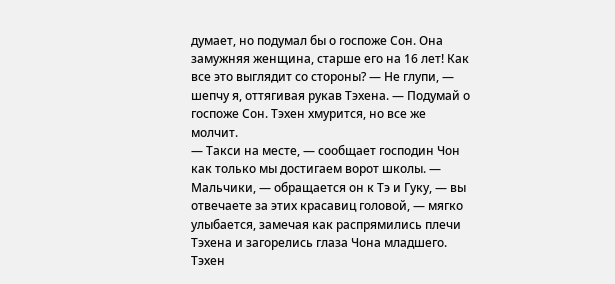думает, но подумал бы о госпоже Сон. Она замужняя женщина, старше его на 16 лет! Как все это выглядит со стороны? — Не глупи, — шепчу я, оттягивая рукав Тэхена. — Подумай о госпоже Сон. Тэхен хмурится, но все же молчит.
— Такси на месте, — сообщает господин Чон как только мы достигаем ворот школы. — Мальчики, — обращается он к Тэ и Гуку, — вы отвечаете за этих красавиц головой, — мягко улыбается, замечая как распрямились плечи Тэхена и загорелись глаза Чона младшего. Тэхен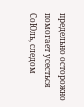предельно осторожно помогает усесться СоЮль, следом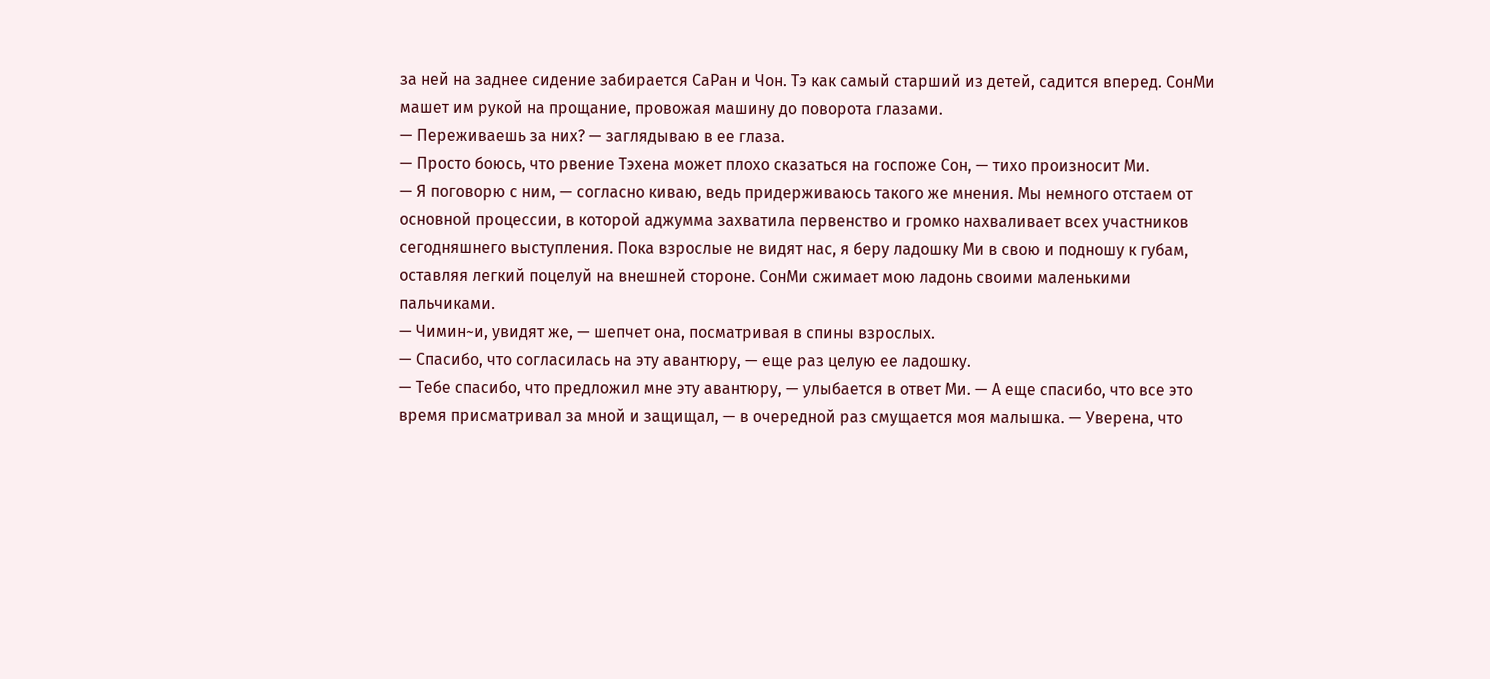за ней на заднее сидение забирается СаРан и Чон. Тэ как самый старший из детей, садится вперед. СонМи машет им рукой на прощание, провожая машину до поворота глазами.
— Переживаешь за них? — заглядываю в ее глаза.
— Просто боюсь, что рвение Тэхена может плохо сказаться на госпоже Сон, — тихо произносит Ми.
— Я поговорю с ним, — согласно киваю, ведь придерживаюсь такого же мнения. Мы немного отстаем от основной процессии, в которой аджумма захватила первенство и громко нахваливает всех участников сегодняшнего выступления. Пока взрослые не видят нас, я беру ладошку Ми в свою и подношу к губам, оставляя легкий поцелуй на внешней стороне. СонМи сжимает мою ладонь своими маленькими пальчиками.
— Чимин~и, увидят же, — шепчет она, посматривая в спины взрослых.
— Спасибо, что согласилась на эту авантюру, — еще раз целую ее ладошку.
— Тебе спасибо, что предложил мне эту авантюру, — улыбается в ответ Ми. — А еще спасибо, что все это время присматривал за мной и защищал, — в очередной раз смущается моя малышка. — Уверена, что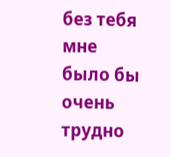без тебя мне было бы очень трудно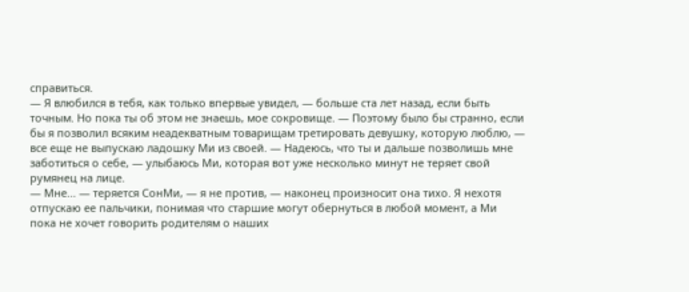справиться.
— Я влюбился в тебя, как только впервые увидел, — больше ста лет назад, если быть точным. Но пока ты об этом не знаешь, мое сокровище. — Поэтому было бы странно, если бы я позволил всяким неадекватным товарищам третировать девушку, которую люблю, — все еще не выпускаю ладошку Ми из своей. — Надеюсь, что ты и дальше позволишь мне заботиться о себе, — улыбаюсь Ми, которая вот уже несколько минут не теряет свой румянец на лице.
— Мне... — теряется СонМи, — я не против, — наконец произносит она тихо. Я нехотя отпускаю ее пальчики, понимая что старшие могут обернуться в любой момент, а Ми пока не хочет говорить родителям о наших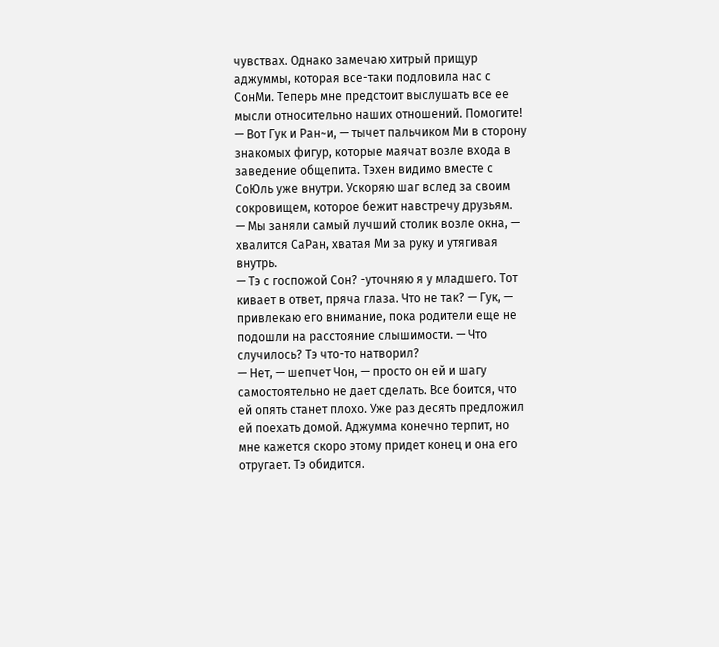чувствах. Однако замечаю хитрый прищур аджуммы, которая все-таки подловила нас с СонМи. Теперь мне предстоит выслушать все ее мысли относительно наших отношений. Помогите!
— Вот Гук и Ран~и, — тычет пальчиком Ми в сторону знакомых фигур, которые маячат возле входа в заведение общепита. Тэхен видимо вместе с СоЮль уже внутри. Ускоряю шаг вслед за своим сокровищем, которое бежит навстречу друзьям.
— Мы заняли самый лучший столик возле окна, — хвалится СаРан, хватая Ми за руку и утягивая внутрь.
— Тэ с госпожой Сон? -уточняю я у младшего. Тот кивает в ответ, пряча глаза. Что не так? — Гук, — привлекаю его внимание, пока родители еще не подошли на расстояние слышимости. — Что случилось? Тэ что-то натворил?
— Нет, — шепчет Чон, — просто он ей и шагу самостоятельно не дает сделать. Все боится, что ей опять станет плохо. Уже раз десять предложил ей поехать домой. Аджумма конечно терпит, но мне кажется скоро этому придет конец и она его отругает. Тэ обидится.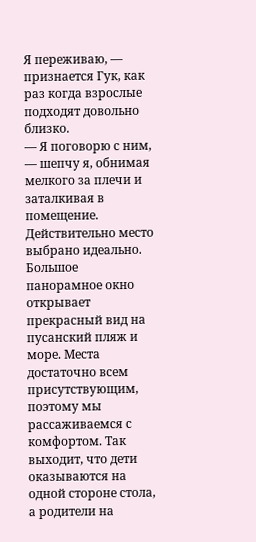Я переживаю, — признается Гук, как раз когда взрослые подходят довольно близко.
— Я поговорю с ним, — шепчу я, обнимая мелкого за плечи и заталкивая в помещение.
Действительно место выбрано идеально. Большое панорамное окно открывает прекрасный вид на пусанский пляж и море. Места достаточно всем присутствующим, поэтому мы рассаживаемся с комфортом. Так выходит, что дети оказываются на одной стороне стола, а родители на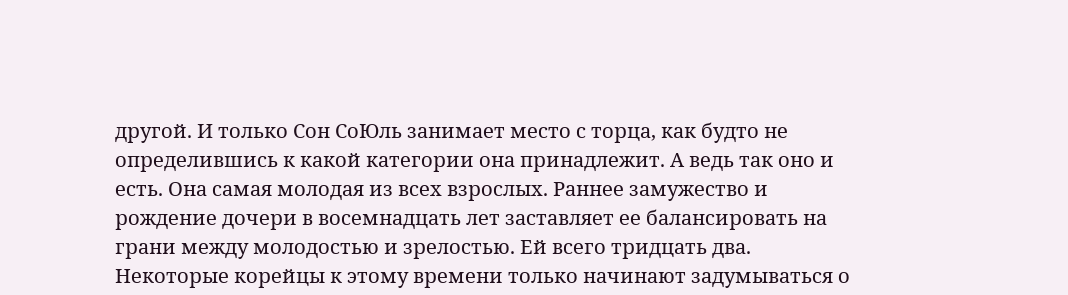другой. И только Сон СоЮль занимает место с торца, как будто не определившись к какой категории она принадлежит. А ведь так оно и есть. Она самая молодая из всех взрослых. Раннее замужество и рождение дочери в восемнадцать лет заставляет ее балансировать на грани между молодостью и зрелостью. Ей всего тридцать два. Некоторые корейцы к этому времени только начинают задумываться о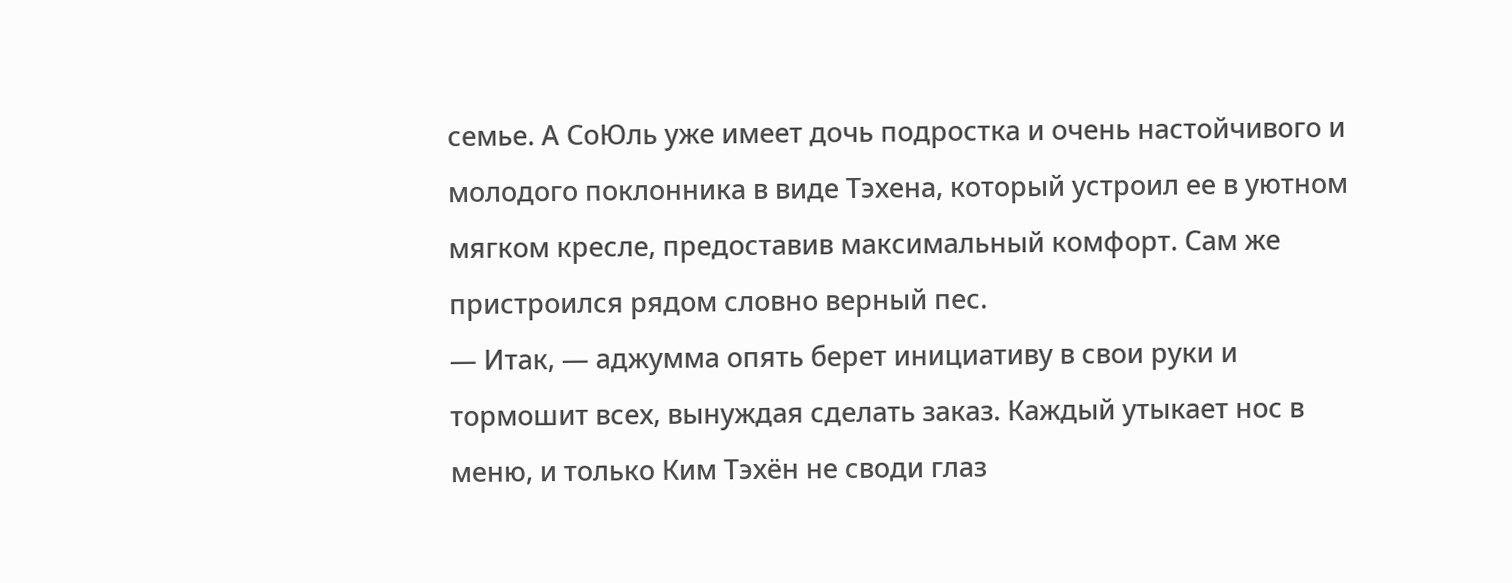семье. А СоЮль уже имеет дочь подростка и очень настойчивого и молодого поклонника в виде Тэхена, который устроил ее в уютном мягком кресле, предоставив максимальный комфорт. Сам же пристроился рядом словно верный пес.
— Итак, — аджумма опять берет инициативу в свои руки и тормошит всех, вынуждая сделать заказ. Каждый утыкает нос в меню, и только Ким Тэхён не своди глаз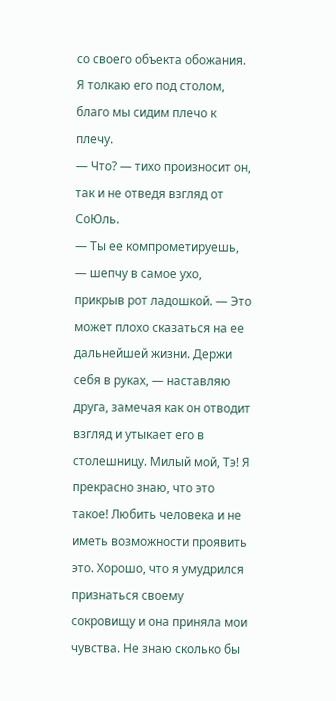со своего объекта обожания. Я толкаю его под столом, благо мы сидим плечо к плечу.
— Что? — тихо произносит он, так и не отведя взгляд от СоЮль.
— Ты ее компрометируешь, — шепчу в самое ухо, прикрыв рот ладошкой. — Это может плохо сказаться на ее дальнейшей жизни. Держи себя в руках, — наставляю друга, замечая как он отводит взгляд и утыкает его в столешницу. Милый мой, Тэ! Я прекрасно знаю, что это такое! Любить человека и не иметь возможности проявить это. Хорошо, что я умудрился признаться своему сокровищу и она приняла мои чувства. Не знаю сколько бы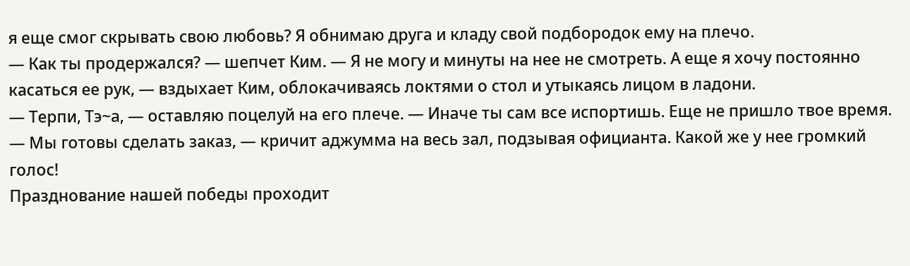я еще смог скрывать свою любовь? Я обнимаю друга и кладу свой подбородок ему на плечо.
— Как ты продержался? — шепчет Ким. — Я не могу и минуты на нее не смотреть. А еще я хочу постоянно касаться ее рук, — вздыхает Ким, облокачиваясь локтями о стол и утыкаясь лицом в ладони.
— Терпи, Тэ~а, — оставляю поцелуй на его плече. — Иначе ты сам все испортишь. Еще не пришло твое время.
— Мы готовы сделать заказ, — кричит аджумма на весь зал, подзывая официанта. Какой же у нее громкий голос!
Празднование нашей победы проходит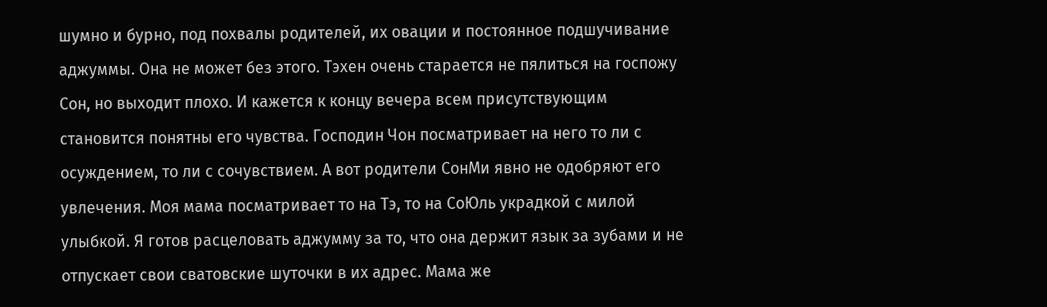шумно и бурно, под похвалы родителей, их овации и постоянное подшучивание аджуммы. Она не может без этого. Тэхен очень старается не пялиться на госпожу Сон, но выходит плохо. И кажется к концу вечера всем присутствующим становится понятны его чувства. Господин Чон посматривает на него то ли с осуждением, то ли с сочувствием. А вот родители СонМи явно не одобряют его увлечения. Моя мама посматривает то на Тэ, то на СоЮль украдкой с милой улыбкой. Я готов расцеловать аджумму за то, что она держит язык за зубами и не отпускает свои сватовские шуточки в их адрес. Мама же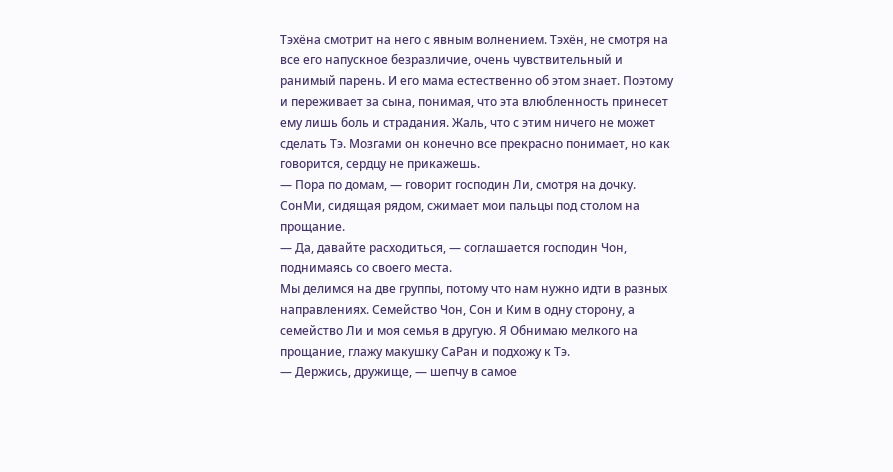Тэхёна смотрит на него с явным волнением. Тэхён, не смотря на все его напускное безразличие, очень чувствительный и ранимый парень. И его мама естественно об этом знает. Поэтому и переживает за сына, понимая, что эта влюбленность принесет ему лишь боль и страдания. Жаль, что с этим ничего не может сделать Тэ. Мозгами он конечно все прекрасно понимает, но как говорится, сердцу не прикажешь.
— Пора по домам, — говорит господин Ли, смотря на дочку. СонМи, сидящая рядом, сжимает мои пальцы под столом на прощание.
— Да, давайте расходиться, — соглашается господин Чон, поднимаясь со своего места.
Мы делимся на две группы, потому что нам нужно идти в разных направлениях. Семейство Чон, Сон и Ким в одну сторону, а семейство Ли и моя семья в другую. Я Обнимаю мелкого на прощание, глажу макушку СаРан и подхожу к Тэ.
— Держись, дружище, — шепчу в самое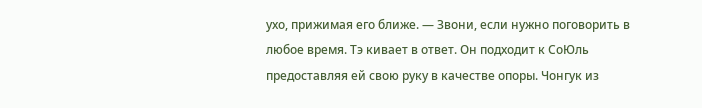ухо, прижимая его ближе. — Звони, если нужно поговорить в любое время. Тэ кивает в ответ. Он подходит к СоЮль предоставляя ей свою руку в качестве опоры. Чонгук из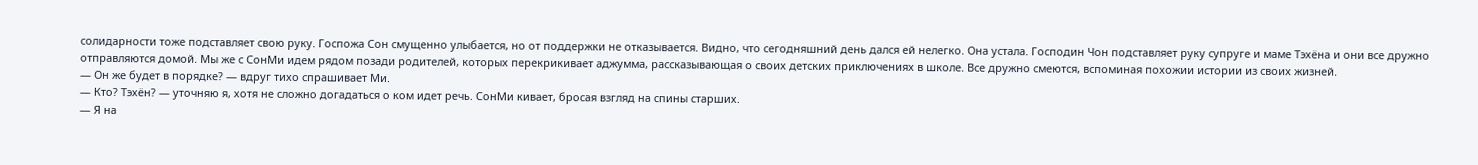солидарности тоже подставляет свою руку. Госпожа Сон смущенно улыбается, но от поддержки не отказывается. Видно, что сегодняшний день дался ей нелегко. Она устала. Господин Чон подставляет руку супруге и маме Тэхёна и они все дружно отправляются домой. Мы же с СонМи идем рядом позади родителей, которых перекрикивает аджумма, рассказывающая о своих детских приключениях в школе. Все дружно смеются, вспоминая похожии истории из своих жизней.
— Он же будет в порядке? — вдруг тихо спрашивает Ми.
— Кто? Тэхён? — уточняю я, хотя не сложно догадаться о ком идет речь. СонМи кивает, бросая взгляд на спины старших.
— Я на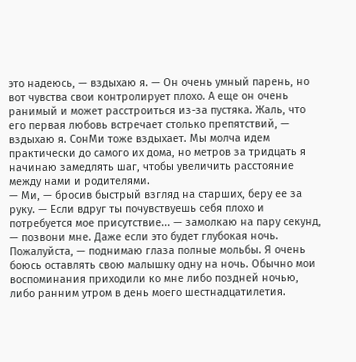это надеюсь, — вздыхаю я. — Он очень умный парень, но вот чувства свои контролирует плохо. А еще он очень ранимый и может расстроиться из-за пустяка. Жаль, что его первая любовь встречает столько препятствий, — вздыхаю я. СонМи тоже вздыхает. Мы молча идем практически до самого их дома, но метров за тридцать я начинаю замедлять шаг, чтобы увеличить расстояние между нами и родителями.
— Ми, — бросив быстрый взгляд на старших, беру ее за руку. — Если вдруг ты почувствуешь себя плохо и потребуется мое присутствие... — замолкаю на пару секунд, — позвони мне. Даже если это будет глубокая ночь. Пожалуйста, — поднимаю глаза полные мольбы. Я очень боюсь оставлять свою малышку одну на ночь. Обычно мои воспоминания приходили ко мне либо поздней ночью, либо ранним утром в день моего шестнадцатилетия.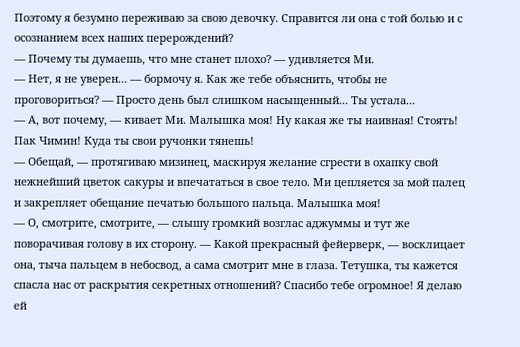Поэтому я безумно переживаю за свою девочку. Справится ли она с той болью и с осознанием всех наших перерождений?
— Почему ты думаешь, что мне станет плохо? — удивляется Ми.
— Нет, я не уверен... — бормочу я. Как же тебе объяснить, чтобы не проговориться? — Просто день был слишком насыщенный... Ты устала...
— А, вот почему, — кивает Ми. Малышка моя! Ну какая же ты наивная! Стоять! Пак Чимин! Куда ты свои ручонки тянешь!
— Обещай, — протягиваю мизинец, маскируя желание сгрести в охапку свой нежнейший цветок сакуры и впечататься в свое тело. Ми цепляется за мой палец и закрепляет обещание печатью большого пальца. Малышка моя!
— О, смотрите, смотрите, — слышу громкий возглас аджуммы и тут же поворачивая голову в их сторону. — Какой прекрасный фейерверк, — восклицает она, тыча пальцем в небосвод, а сама смотрит мне в глаза. Тетушка, ты кажется спасла нас от раскрытия секретных отношений? Спасибо тебе огромное! Я делаю ей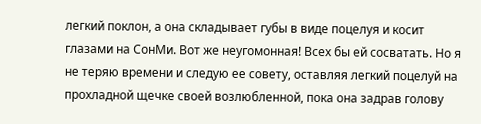легкий поклон, а она складывает губы в виде поцелуя и косит глазами на СонМи. Вот же неугомонная! Всех бы ей сосватать. Но я не теряю времени и следую ее совету, оставляя легкий поцелуй на прохладной щечке своей возлюбленной, пока она задрав голову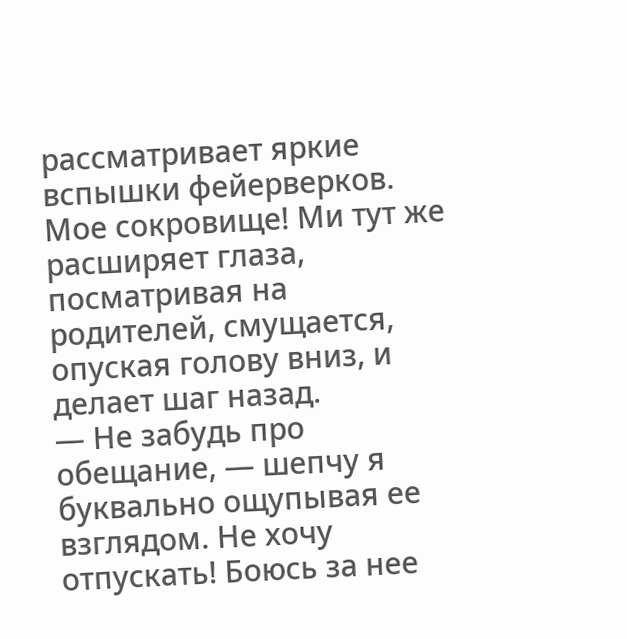рассматривает яркие вспышки фейерверков. Мое сокровище! Ми тут же расширяет глаза, посматривая на родителей, смущается, опуская голову вниз, и делает шаг назад.
— Не забудь про обещание, — шепчу я буквально ощупывая ее взглядом. Не хочу отпускать! Боюсь за нее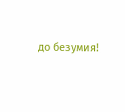до безумия!